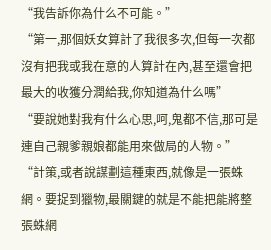“我告訴你為什么不可能。”
“第一,那個妖女算計了我很多次,但每一次都沒有把我或我在意的人算計在內,甚至還會把最大的收獲分潤給我,你知道為什么嗎”
“要說她對我有什么心思,呵,鬼都不信,那可是連自己親爹親娘都能用來做局的人物。”
“計策,或者說謀劃這種東西,就像是一張蛛網。要捉到獵物,最關鍵的就是不能把能將整張蛛網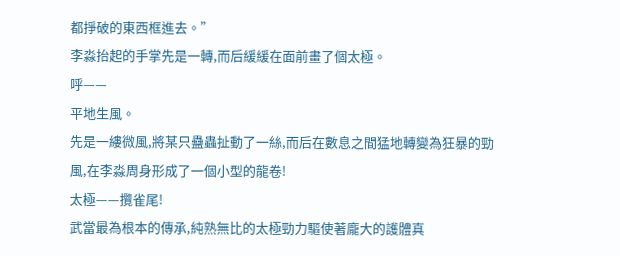都掙破的東西框進去。”
李淼抬起的手掌先是一轉,而后緩緩在面前畫了個太極。
呼——
平地生風。
先是一縷微風,將某只蠱蟲扯動了一絲,而后在數息之間猛地轉變為狂暴的勁風,在李淼周身形成了一個小型的龍卷!
太極——攬雀尾!
武當最為根本的傳承,純熟無比的太極勁力驅使著龐大的護體真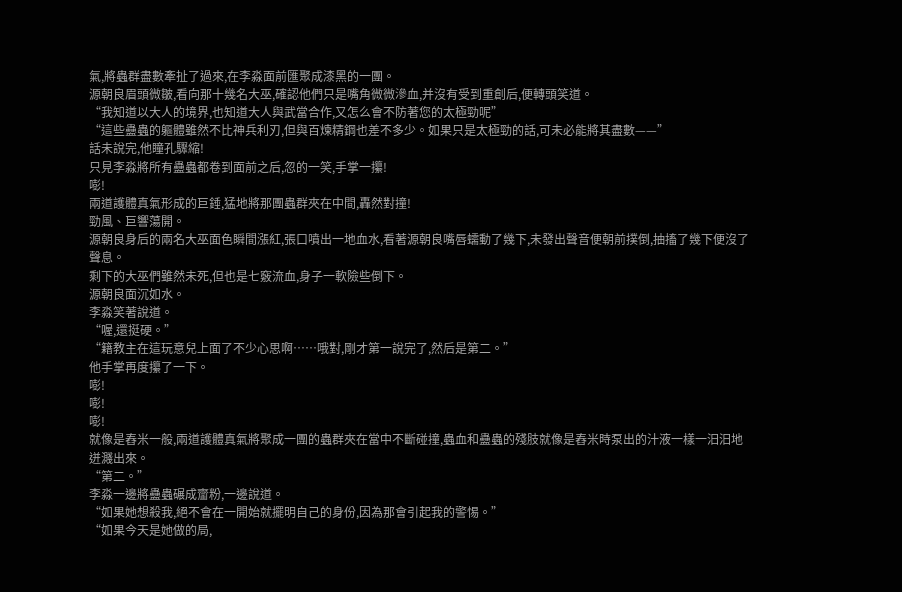氣,將蟲群盡數牽扯了過來,在李淼面前匯聚成漆黑的一團。
源朝良眉頭微皺,看向那十幾名大巫,確認他們只是嘴角微微滲血,并沒有受到重創后,便轉頭笑道。
“我知道以大人的境界,也知道大人與武當合作,又怎么會不防著您的太極勁呢”
“這些蠱蟲的軀體雖然不比神兵利刃,但與百煉精鋼也差不多少。如果只是太極勁的話,可未必能將其盡數——”
話未說完,他瞳孔驟縮!
只見李淼將所有蠱蟲都卷到面前之后,忽的一笑,手掌一攥!
嘭!
兩道護體真氣形成的巨錘,猛地將那團蟲群夾在中間,轟然對撞!
勁風、巨響蕩開。
源朝良身后的兩名大巫面色瞬間漲紅,張口噴出一地血水,看著源朝良嘴唇蠕動了幾下,未發出聲音便朝前撲倒,抽搐了幾下便沒了聲息。
剩下的大巫們雖然未死,但也是七竅流血,身子一軟險些倒下。
源朝良面沉如水。
李淼笑著說道。
“喔,還挺硬。”
“籍教主在這玩意兒上面了不少心思啊……哦對,剛才第一說完了,然后是第二。”
他手掌再度攥了一下。
嘭!
嘭!
嘭!
就像是舂米一般,兩道護體真氣將聚成一團的蟲群夾在當中不斷碰撞,蟲血和蠱蟲的殘肢就像是舂米時泵出的汁液一樣一汩汩地迸濺出來。
“第二。”
李淼一邊將蠱蟲碾成齏粉,一邊說道。
“如果她想殺我,絕不會在一開始就擺明自己的身份,因為那會引起我的警惕。”
“如果今天是她做的局,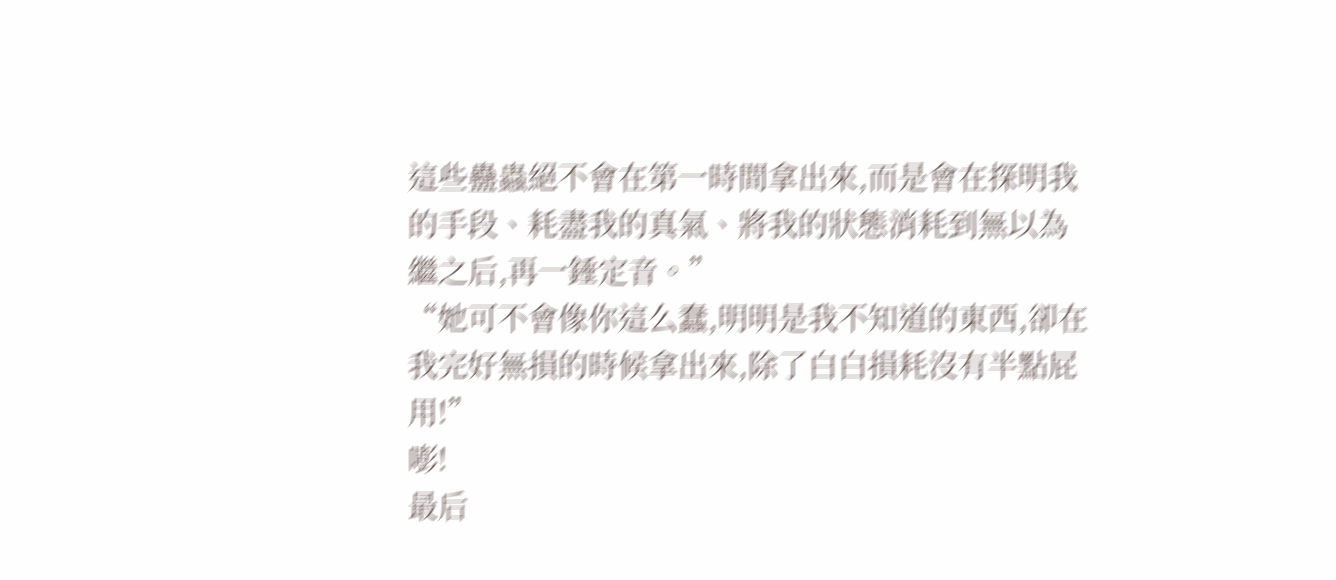這些蠱蟲絕不會在第一時間拿出來,而是會在探明我的手段、耗盡我的真氣、將我的狀態消耗到無以為繼之后,再一錘定音。”
“她可不會像你這么蠢,明明是我不知道的東西,卻在我完好無損的時候拿出來,除了白白損耗沒有半點屁用!”
嘭!
最后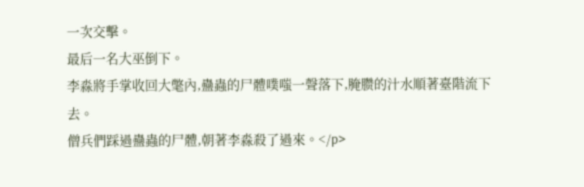一次交擊。
最后一名大巫倒下。
李淼將手掌收回大氅內,蠱蟲的尸體噗嗤一聲落下,腌臜的汁水順著臺階流下去。
僧兵們踩過蠱蟲的尸體,朝著李淼殺了過來。</p>